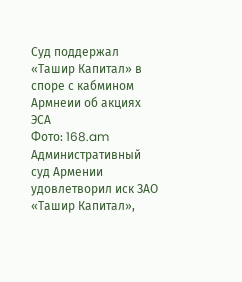Суд поддержал «Ташир Капитал» в споре с кабмином Армнеии об акциях ЭСА
Фото: 168.am
Административный суд Армении удовлетворил иск ЗАО «Ташир Капитал»,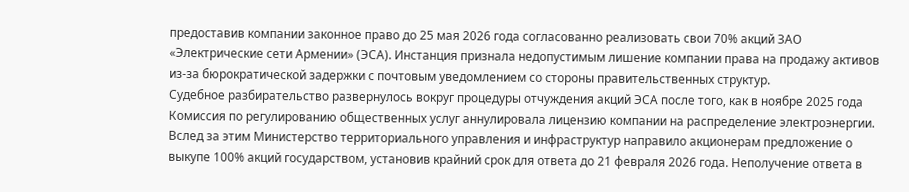предоставив компании законное право до 25 мая 2026 года согласованно реализовать свои 70% акций ЗАО «Электрические сети Армении» (ЭСА). Инстанция признала недопустимым лишение компании права на продажу активов из-за бюрократической задержки с почтовым уведомлением со стороны правительственных структур.
Судебное разбирательство развернулось вокруг процедуры отчуждения акций ЭСА после того, как в ноябре 2025 года Комиссия по регулированию общественных услуг аннулировала лицензию компании на распределение электроэнергии. Вслед за этим Министерство территориального управления и инфраструктур направило акционерам предложение о выкупе 100% акций государством, установив крайний срок для ответа до 21 февраля 2026 года. Неполучение ответа в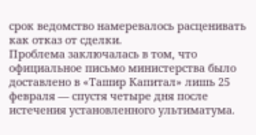срок ведомство намеревалось расценивать как отказ от сделки.
Проблема заключалась в том, что официальное письмо министерства было доставлено в «Ташир Капитал» лишь 25 февраля — спустя четыре дня после истечения установленного ультиматума.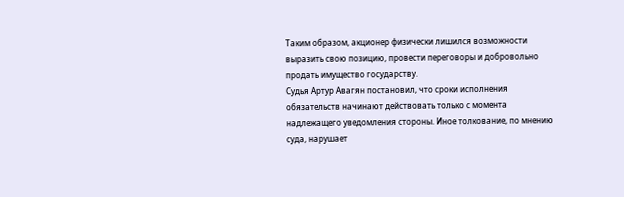Таким образом, акционер физически лишился возможности выразить свою позицию, провести переговоры и добровольно продать имущество государству.
Судья Артур Авагян постановил, что сроки исполнения обязательств начинают действовать только с момента надлежащего уведомления стороны. Иное толкование, по мнению суда, нарушает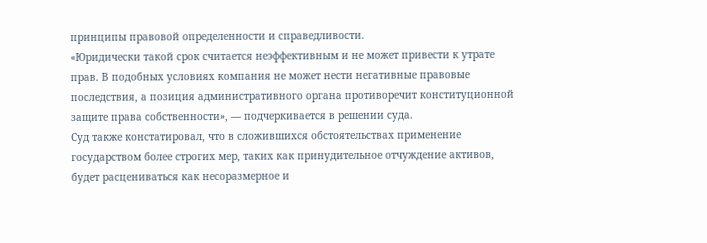принципы правовой определенности и справедливости.
«Юридически такой срок считается неэффективным и не может привести к утрате прав. В подобных условиях компания не может нести негативные правовые последствия, а позиция административного органа противоречит конституционной защите права собственности», — подчеркивается в решении суда.
Суд также констатировал, что в сложившихся обстоятельствах применение государством более строгих мер, таких как принудительное отчуждение активов, будет расцениваться как несоразмерное и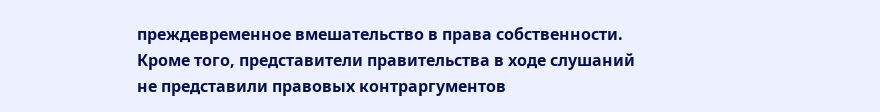преждевременное вмешательство в права собственности. Кроме того, представители правительства в ходе слушаний не представили правовых контраргументов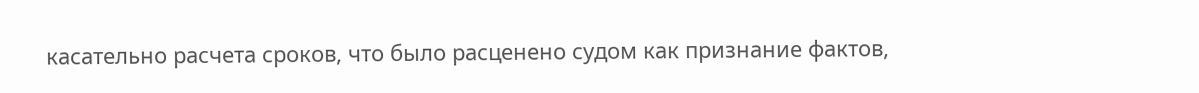касательно расчета сроков, что было расценено судом как признание фактов,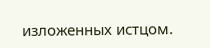изложенных истцом.